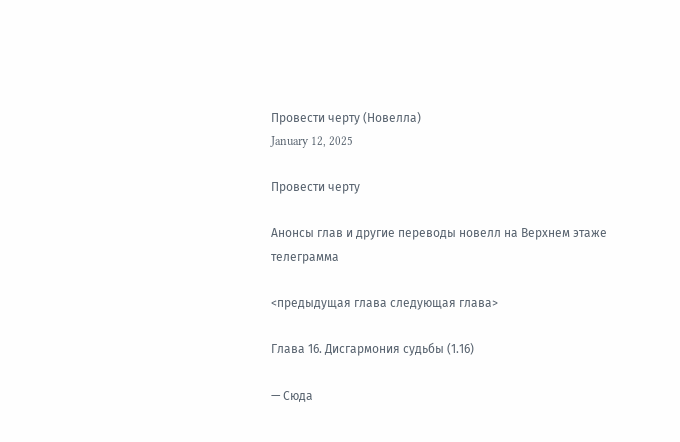Провести черту (Новелла)
January 12, 2025

Провести черту

Анонсы глав и другие переводы новелл на Верхнем этаже телеграмма

<предыдущая глава следующая глава>

Глава 16. Дисгармония судьбы (1.16)

— Сюда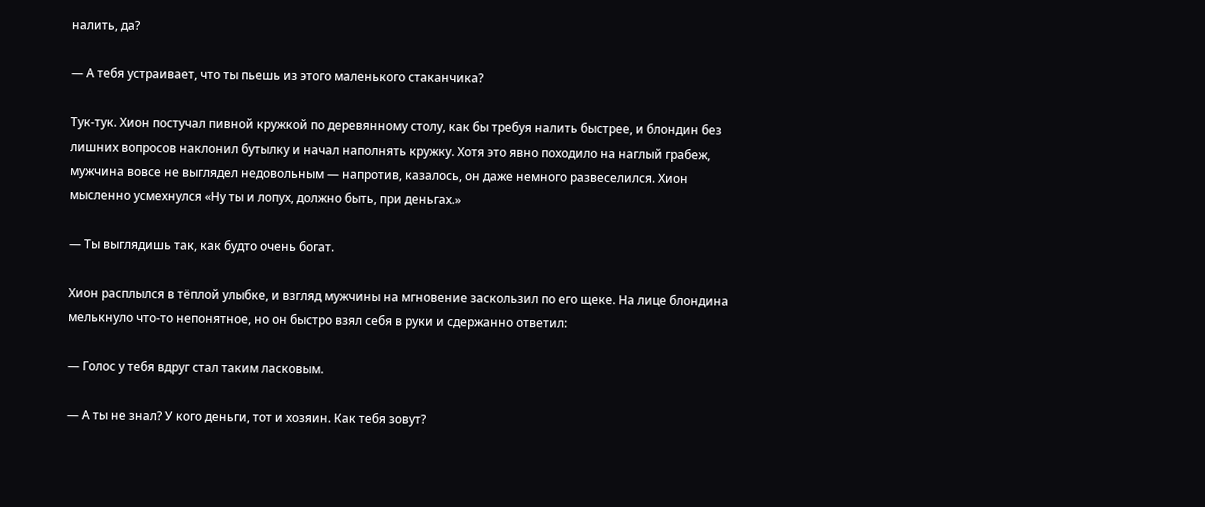налить, да?

— А тебя устраивает, что ты пьешь из этого маленького стаканчика?

Тук-тук. Хион постучал пивной кружкой по деревянному столу, как бы требуя налить быстрее, и блондин без лишних вопросов наклонил бутылку и начал наполнять кружку. Хотя это явно походило на наглый грабеж, мужчина вовсе не выглядел недовольным — напротив, казалось, он даже немного развеселился. Хион мысленно усмехнулся «Ну ты и лопух, должно быть, при деньгах.»

— Ты выглядишь так, как будто очень богат.

Хион расплылся в тёплой улыбке, и взгляд мужчины на мгновение заскользил по его щеке. На лице блондина мелькнуло что-то непонятное, но он быстро взял себя в руки и сдержанно ответил:

— Голос у тебя вдруг стал таким ласковым.

— А ты не знал? У кого деньги, тот и хозяин. Как тебя зовут?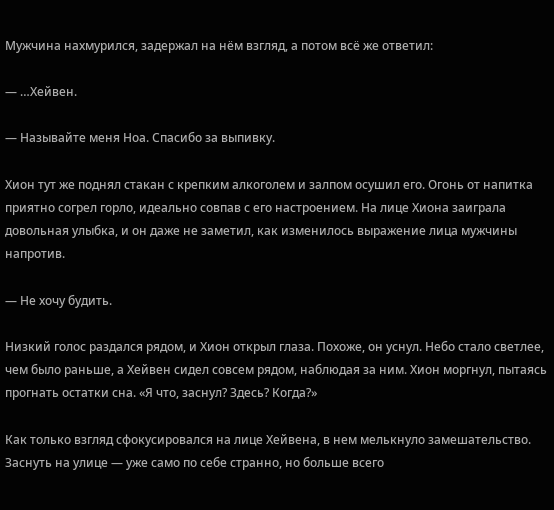Мужчина нахмурился, задержал на нём взгляд, а потом всё же ответил:

— …Хейвен.

— Называйте меня Ноа. Спасибо за выпивку.

Хион тут же поднял стакан с крепким алкоголем и залпом осушил его. Огонь от напитка приятно согрел горло, идеально совпав с его настроением. На лице Хиона заиграла довольная улыбка, и он даже не заметил, как изменилось выражение лица мужчины напротив.

— Не хочу будить.

Низкий голос раздался рядом, и Хион открыл глаза. Похоже, он уснул. Небо стало светлее, чем было раньше, а Хейвен сидел совсем рядом, наблюдая за ним. Хион моргнул, пытаясь прогнать остатки сна. «Я что, заснул? Здесь? Когда?»

Как только взгляд сфокусировался на лице Хейвена, в нем мелькнуло замешательство. Заснуть на улице — уже само по себе странно, но больше всего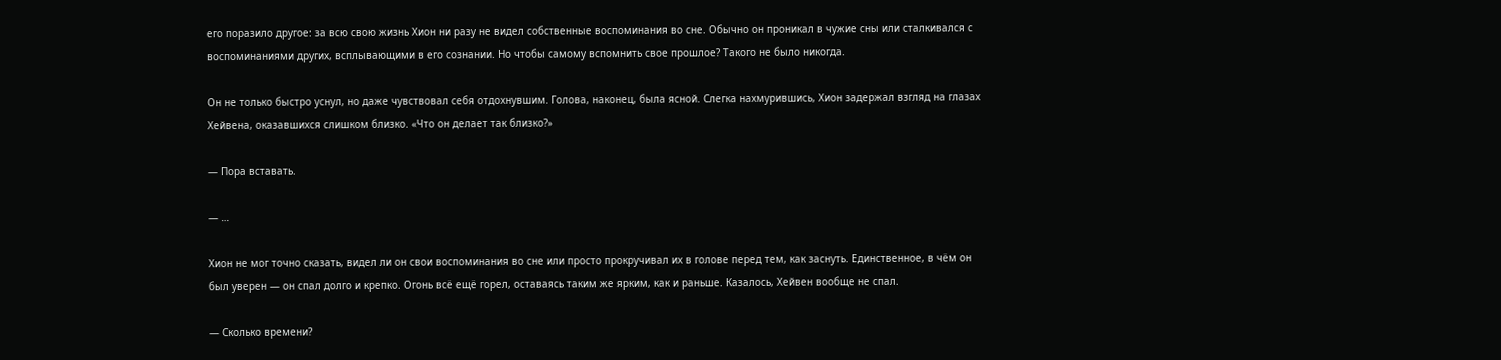его поразило другое: за всю свою жизнь Хион ни разу не видел собственные воспоминания во сне. Обычно он проникал в чужие сны или сталкивался с воспоминаниями других, всплывающими в его сознании. Но чтобы самому вспомнить свое прошлое? Такого не было никогда.

Он не только быстро уснул, но даже чувствовал себя отдохнувшим. Голова, наконец, была ясной. Слегка нахмурившись, Хион задержал взгляд на глазах Хейвена, оказавшихся слишком близко. «Что он делает так близко?»

— Пора вставать.

— …

Хион не мог точно сказать, видел ли он свои воспоминания во сне или просто прокручивал их в голове перед тем, как заснуть. Единственное, в чём он был уверен — он спал долго и крепко. Огонь всё ещё горел, оставаясь таким же ярким, как и раньше. Казалось, Хейвен вообще не спал.

— Сколько времени?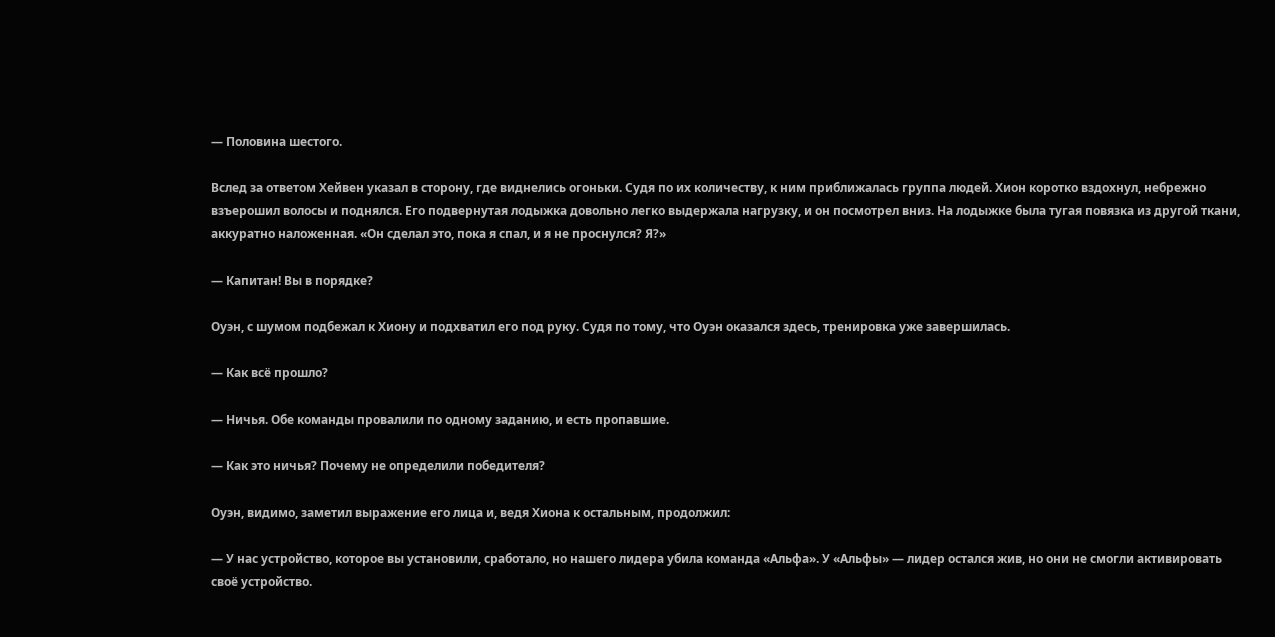— Половина шестого.

Вслед за ответом Хейвен указал в сторону, где виднелись огоньки. Судя по их количеству, к ним приближалась группа людей. Хион коротко вздохнул, небрежно взъерошил волосы и поднялся. Его подвернутая лодыжка довольно легко выдержала нагрузку, и он посмотрел вниз. На лодыжке была тугая повязка из другой ткани, аккуратно наложенная. «Он сделал это, пока я спал, и я не проснулся? Я?»

— Капитан! Вы в порядке?

Оуэн, с шумом подбежал к Хиону и подхватил его под руку. Судя по тому, что Оуэн оказался здесь, тренировка уже завершилась.

— Как всё прошло?

— Ничья. Обе команды провалили по одному заданию, и есть пропавшие.

— Как это ничья? Почему не определили победителя?

Оуэн, видимо, заметил выражение его лица и, ведя Хиона к остальным, продолжил:

— У нас устройство, которое вы установили, сработало, но нашего лидера убила команда «Альфа». У «Альфы» — лидер остался жив, но они не смогли активировать своё устройство.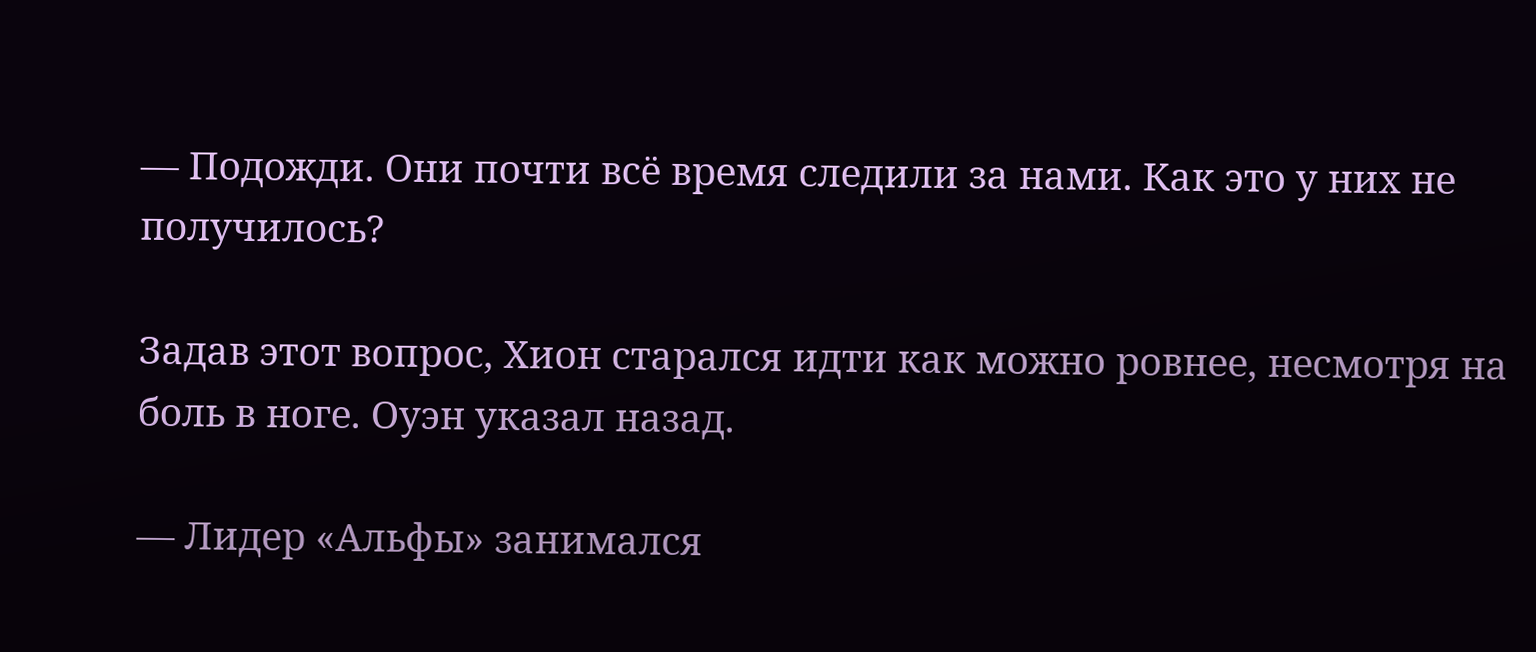— Подожди. Они почти всё время следили за нами. Как это у них не получилось?

Задав этот вопрос, Хион старался идти как можно ровнее, несмотря на боль в ноге. Оуэн указал назад.

— Лидер «Альфы» занимался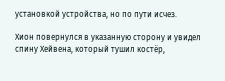установкой устройства, но по пути исчез.

Хион повернулся в указанную сторону и увидел спину Хейвена, который тушил костёр,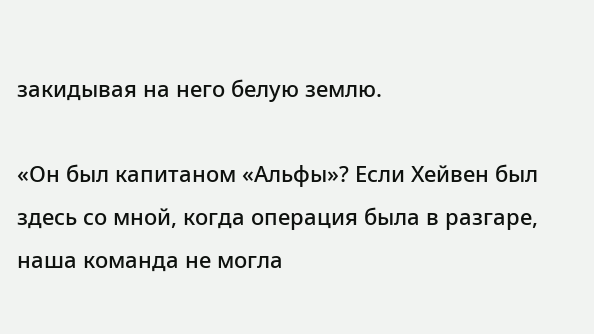закидывая на него белую землю.

«Он был капитаном «Альфы»? Если Хейвен был здесь со мной, когда операция была в разгаре, наша команда не могла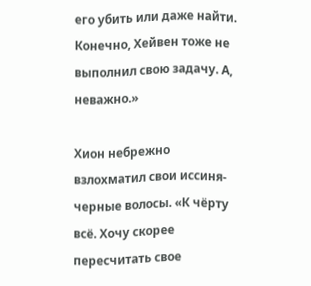его убить или даже найти. Конечно, Хейвен тоже не выполнил свою задачу. А, неважно.»

Хион небрежно взлохматил свои иссиня-черные волосы. «К чёрту всё. Хочу скорее пересчитать свое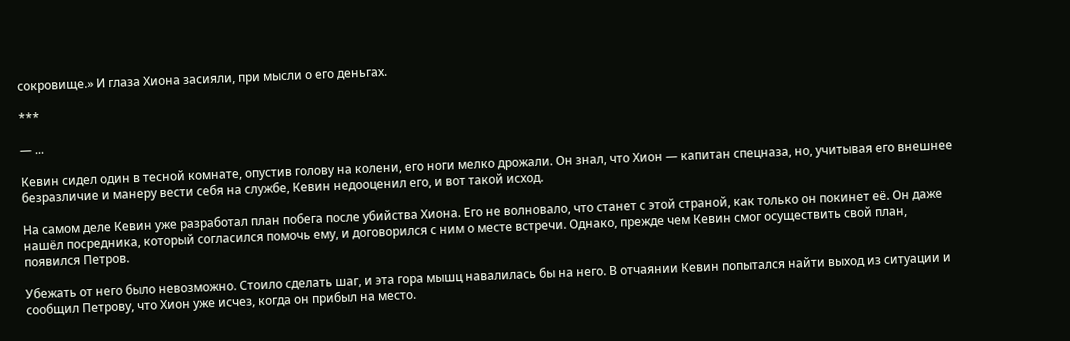сокровище.» И глаза Хиона засияли, при мысли о его деньгах.

***

— ...

Кевин сидел один в тесной комнате, опустив голову на колени, его ноги мелко дрожали. Он знал, что Хион — капитан спецназа, но, учитывая его внешнее безразличие и манеру вести себя на службе, Кевин недооценил его, и вот такой исход.

На самом деле Кевин уже разработал план побега после убийства Хиона. Его не волновало, что станет с этой страной, как только он покинет её. Он даже нашёл посредника, который согласился помочь ему, и договорился с ним о месте встречи. Однако, прежде чем Кевин смог осуществить свой план, появился Петров.

Убежать от него было невозможно. Стоило сделать шаг, и эта гора мышц навалилась бы на него. В отчаянии Кевин попытался найти выход из ситуации и сообщил Петрову, что Хион уже исчез, когда он прибыл на место.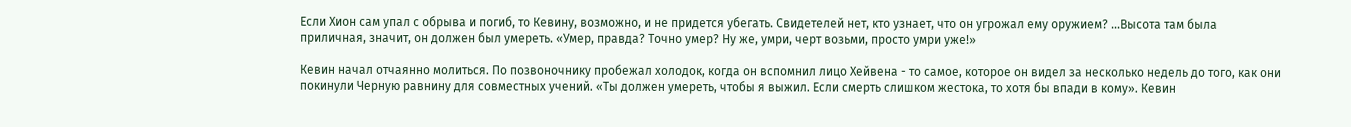Если Хион сам упал с обрыва и погиб, то Кевину, возможно, и не придется убегать. Свидетелей нет, кто узнает, что он угрожал ему оружием? …Высота там была приличная, значит, он должен был умереть. «Умер, правда? Точно умер? Ну же, умри, черт возьми, просто умри уже!»

Кевин начал отчаянно молиться. По позвоночнику пробежал холодок, когда он вспомнил лицо Хейвена - то самое, которое он видел за несколько недель до того, как они покинули Черную равнину для совместных учений. «Ты должен умереть, чтобы я выжил. Если смерть слишком жестока, то хотя бы впади в кому». Кевин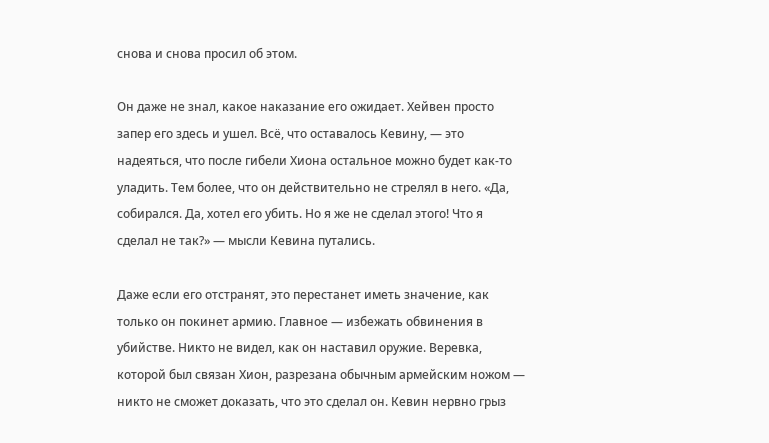снова и снова просил об этом.

Он даже не знал, какое наказание его ожидает. Хейвен просто запер его здесь и ушел. Всё, что оставалось Кевину, — это надеяться, что после гибели Хиона остальное можно будет как-то уладить. Тем более, что он действительно не стрелял в него. «Да, собирался. Да, хотел его убить. Но я же не сделал этого! Что я сделал не так?» — мысли Кевина путались.

Даже если его отстранят, это перестанет иметь значение, как только он покинет армию. Главное — избежать обвинения в убийстве. Никто не видел, как он наставил оружие. Веревка, которой был связан Хион, разрезана обычным армейским ножом — никто не сможет доказать, что это сделал он. Кевин нервно грыз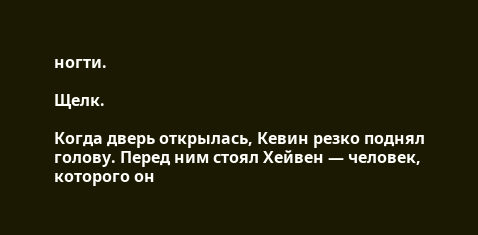ногти.

Щелк.

Когда дверь открылась, Кевин резко поднял голову. Перед ним стоял Хейвен — человек, которого он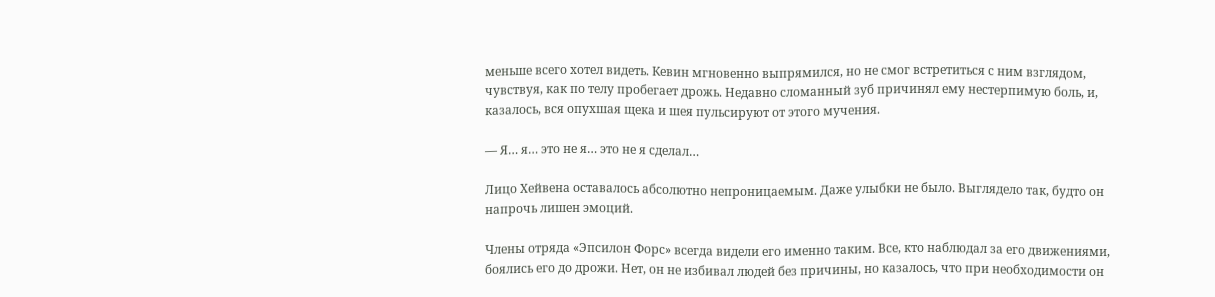меньше всего хотел видеть. Кевин мгновенно выпрямился, но не смог встретиться с ним взглядом, чувствуя, как по телу пробегает дрожь. Недавно сломанный зуб причинял ему нестерпимую боль, и, казалось, вся опухшая щека и шея пульсируют от этого мучения.

— Я… я… это не я… это не я сделал…

Лицо Хейвена оставалось абсолютно непроницаемым. Даже улыбки не было. Выглядело так, будто он напрочь лишен эмоций.

Члены отряда «Эпсилон Форс» всегда видели его именно таким. Все, кто наблюдал за его движениями, боялись его до дрожи. Нет, он не избивал людей без причины, но казалось, что при необходимости он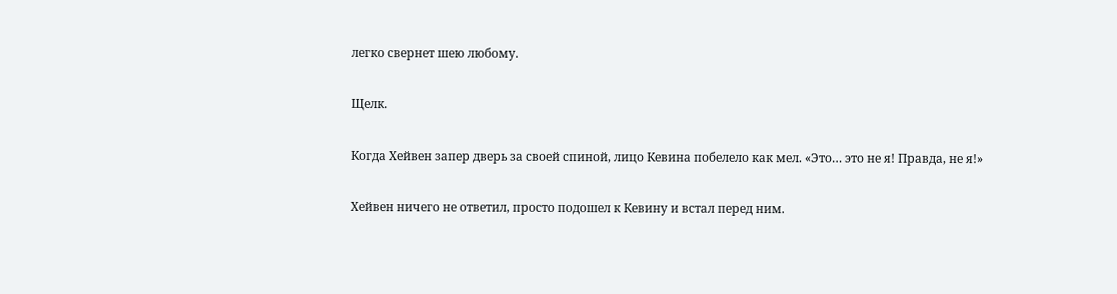легко свернет шею любому.

Щелк.

Когда Хейвен запер дверь за своей спиной, лицо Кевина побелело как мел. «Это… это не я! Правда, не я!»

Хейвен ничего не ответил, просто подошел к Кевину и встал перед ним.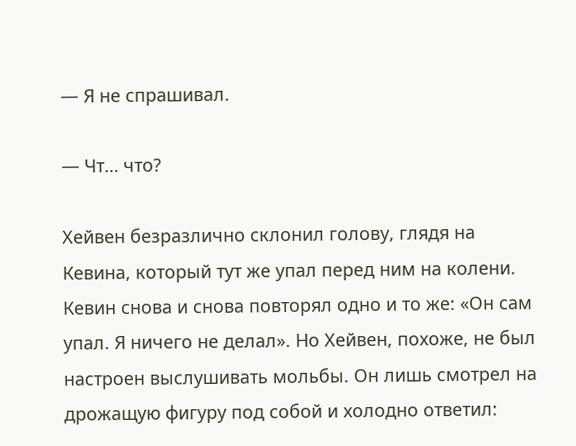— Я не спрашивал.

— Чт… что?

Хейвен безразлично склонил голову, глядя на Кевина, который тут же упал перед ним на колени. Кевин снова и снова повторял одно и то же: «Он сам упал. Я ничего не делал». Но Хейвен, похоже, не был настроен выслушивать мольбы. Он лишь смотрел на дрожащую фигуру под собой и холодно ответил: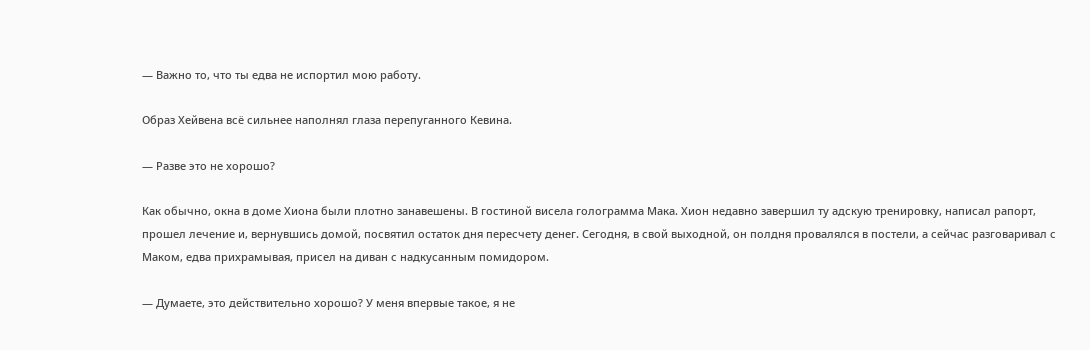— Важно то, что ты едва не испортил мою работу.

Образ Хейвена всё сильнее наполнял глаза перепуганного Кевина.

— Разве это не хорошо?

Как обычно, окна в доме Хиона были плотно занавешены. В гостиной висела голограмма Мака. Хион недавно завершил ту адскую тренировку, написал рапорт, прошел лечение и, вернувшись домой, посвятил остаток дня пересчету денег. Сегодня, в свой выходной, он полдня провалялся в постели, а сейчас разговаривал с Маком, едва прихрамывая, присел на диван с надкусанным помидором.

— Думаете, это действительно хорошо? У меня впервые такое, я не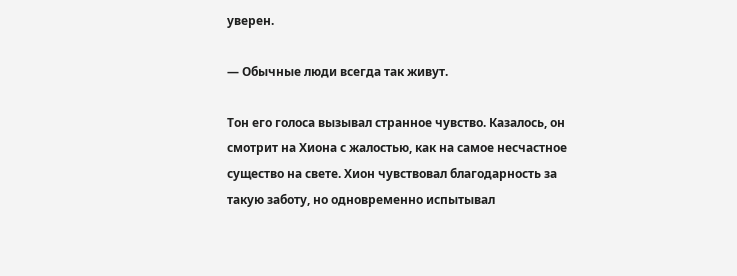уверен.

— Обычные люди всегда так живут.

Тон его голоса вызывал странное чувство. Казалось, он смотрит на Хиона с жалостью, как на самое несчастное существо на свете. Хион чувствовал благодарность за такую заботу, но одновременно испытывал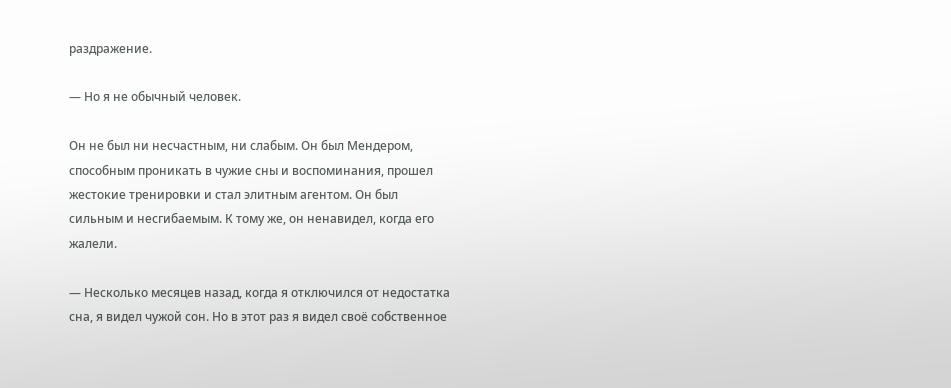раздражение.

— Но я не обычный человек.

Он не был ни несчастным, ни слабым. Он был Мендером, способным проникать в чужие сны и воспоминания, прошел жестокие тренировки и стал элитным агентом. Он был сильным и несгибаемым. К тому же, он ненавидел, когда его жалели.

— Несколько месяцев назад, когда я отключился от недостатка сна, я видел чужой сон. Но в этот раз я видел своё собственное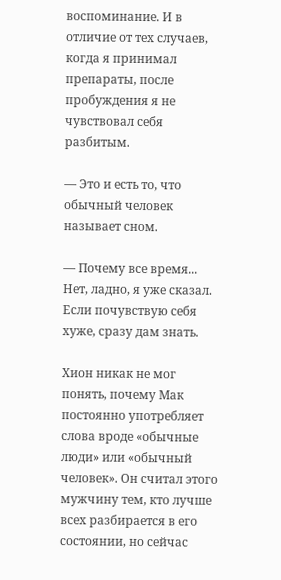воспоминание. И в отличие от тех случаев, когда я принимал препараты, после пробуждения я не чувствовал себя разбитым.

— Это и есть то, что обычный человек называет сном.

— Почему все время... Нет, ладно, я уже сказал. Если почувствую себя хуже, сразу дам знать.

Хион никак не мог понять, почему Мак постоянно употребляет слова вроде «обычные люди» или «обычный человек». Он считал этого мужчину тем, кто лучше всех разбирается в его состоянии, но сейчас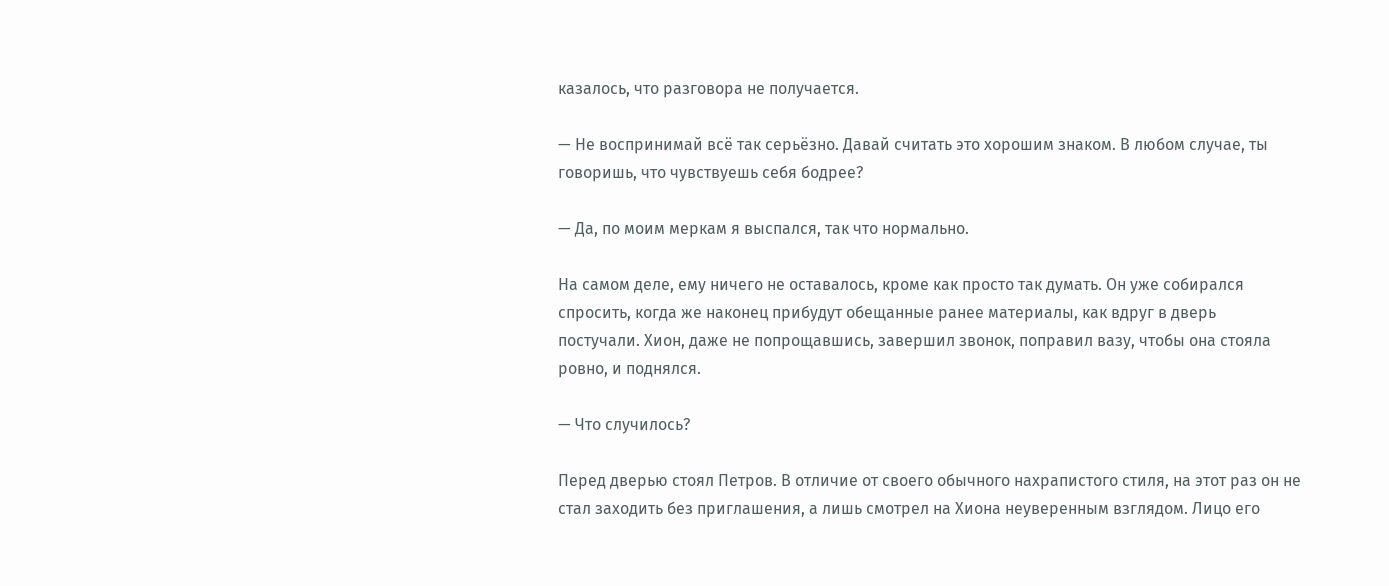казалось, что разговора не получается.

— Не воспринимай всё так серьёзно. Давай считать это хорошим знаком. В любом случае, ты говоришь, что чувствуешь себя бодрее?

— Да, по моим меркам я выспался, так что нормально.

На самом деле, ему ничего не оставалось, кроме как просто так думать. Он уже собирался спросить, когда же наконец прибудут обещанные ранее материалы, как вдруг в дверь постучали. Хион, даже не попрощавшись, завершил звонок, поправил вазу, чтобы она стояла ровно, и поднялся.

— Что случилось?

Перед дверью стоял Петров. В отличие от своего обычного нахрапистого стиля, на этот раз он не стал заходить без приглашения, а лишь смотрел на Хиона неуверенным взглядом. Лицо его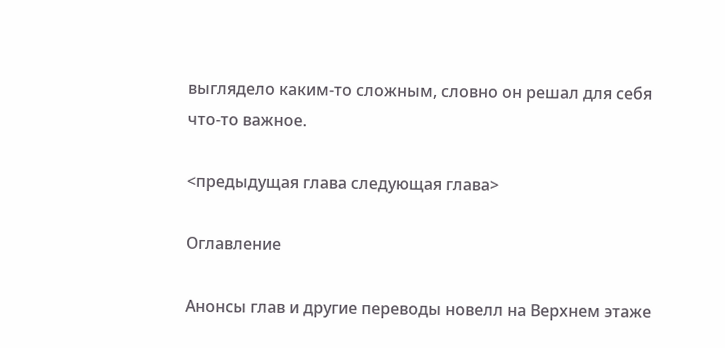выглядело каким-то сложным, словно он решал для себя что-то важное.

<предыдущая глава следующая глава>

Оглавление

Анонсы глав и другие переводы новелл на Верхнем этаже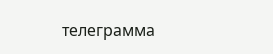телеграмма